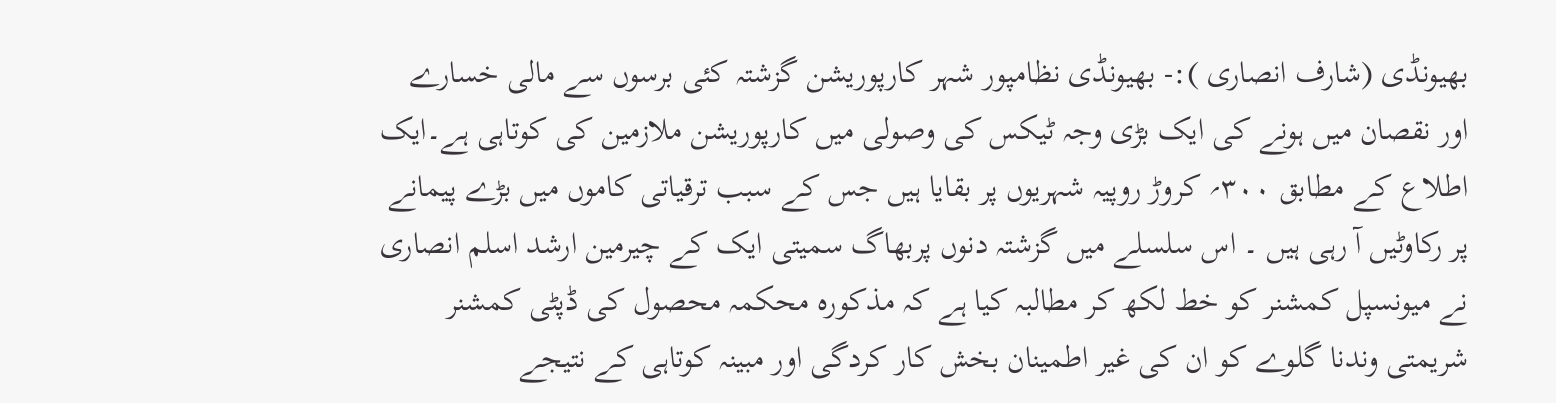بھیونڈی (شارف انصاری ):- بھیونڈی نظامپور شہر کارپوریشن گزشتہ کئی برسوں سے مالی خسارے اور نقصان میں ہونے کی ایک بڑی وجہ ٹیکس کی وصولی میں کارپوریشن ملازمین کی کوتاہی ہے۔ایک اطلاع کے مطابق ۳۰۰؍ کروڑ روپیہ شہریوں پر بقایا ہیں جس کے سبب ترقیاتی کاموں میں بڑے پیمانے پر رکاوٹیں آ رہی ہیں ۔ اس سلسلے میں گزشتہ دنوں پربھاگ سمیتی ایک کے چیرمین ارشد اسلم انصاری نے میونسپل کمشنر کو خط لکھ کر مطالبہ کیا ہے کہ مذکورہ محکمہ محصول کی ڈپٹی کمشنر شریمتی وندنا گلوے کو ان کی غیر اطمینان بخش کار کردگی اور مبینہ کوتاہی کے نتیجے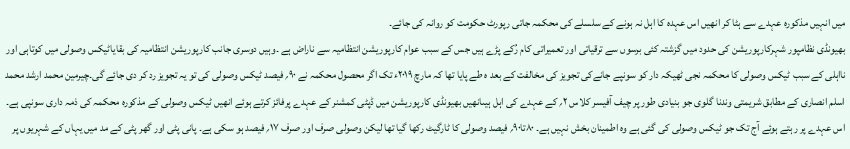میں انہیں مذکورہ عہدے سے ہٹا کر انھیں اس عہدہ کا اہل نہ ہونے کے سلسلے کی محکمہ جاتی رپورٹ حکومت کو روانہ کی جائے۔
بھیونڈی نظامپور شہرکارپوریشن کی حدود میں گزشتہ کئی برسوں سے ترقیاتی اور تعمیراتی کام رُکے پڑے ہیں جس کے سبب عوام کارپوریشن انتظامیہ سے ناراض ہے ۔وہیں دوسری جانب کارپوریشن انتظامیہ کی بقایاٹیکس وصولی میں کوتاہی اور نااہلی کے سبب ٹیکس وصولی کا محکمہ نجی ٹھیکہ دار کو سونپے جانےکی تجویز کی مخالفت کے بعد ہ طے پایا تھا کہ مارچ ۲۰۱۹ء تک اگر محصول محکمہ نے ۹۰؍ فیصد ٹیکس وصولی کی تو یہ تجویز رد کر دی جائے گی۔چیرمین محمد ارشد محمد اسلم انصاری کے مطابق شریمتی وندنا گلوی جو بنیادی طور پر چیف آفیسر کلاس ۲؍ کے عہدے کی اہل ہیںانھیں بھیونڈی کارپوریشن میں ڈپٹی کمشنر کے عہدے پرفائز کرتے ہوئے انھیں ٹیکس وصولی کے مذکورہ محکمہ کی ذمہ داری سونپی ہے۔ اس عہدے پر رہتے ہوئے آج تک جو ٹیکس وصولی کی گئی ہے وہ اطمینان بخش نہیں ہے۔ ۸۰تا۹۰؍ فیصد وصولی کا ٹارگیٹ رکھا گیا تھا لیکن وصولی صرف اور صرف ۱۷؍ فیصد ہو سکی ہے۔ پانی پٹی اور گھر پٹی کے مد میں یہاں کے شہریوں پر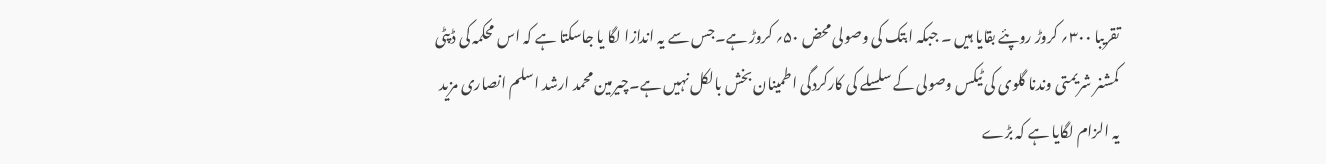تقریبا ۳۰۰؍ کروڑ روپئے بقایا ہیں ۔ جبکہ ابتک کی وصولی محض ۵۰؍ کروڑ ہے۔جس سے یہ اندازا لگا یا جاسکتا ہے کہ اس محکمہ کی ڈپٹی کمشنر شریمتی وندنا گلوی کی ٹیکس وصولی کے سلسلے کی کارکردگی اطمینان بخش بالکل نہیں ہے۔چیرمین محمد ارشد اسلم انصاری مزید یہ الزام لگایا ہے کہ بڑے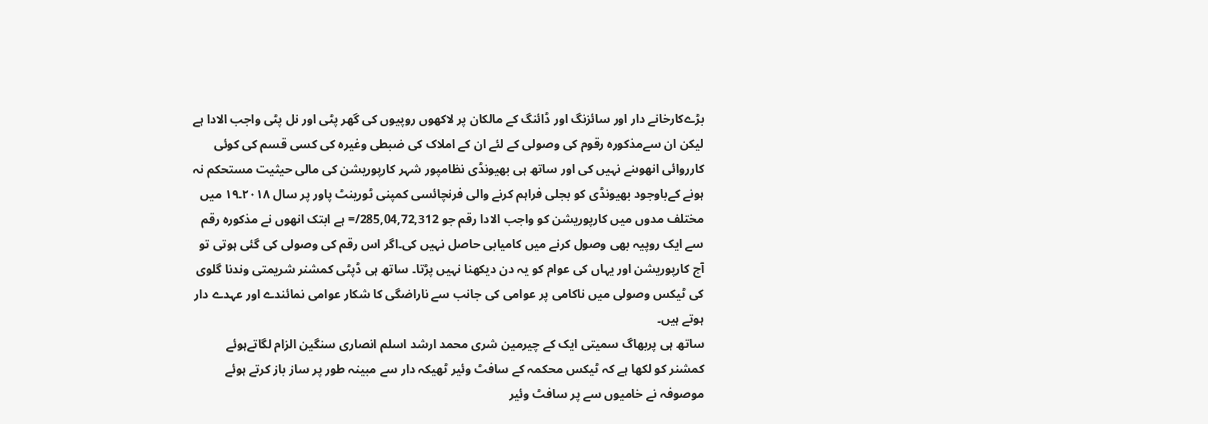بڑےکارخانے دار اور سائزنگ اور ڈائنگ کے مالکان پر لاکھوں روپیوں کی گھر پٹی اور نل پٹی واجب الادا ہے لیکن ان سےمذکورہ رقوم کی وصولی کے لئے ان کے املاک کی ضبطی وغیرہ کی کسی قسم کی کوئی کارروائی انھوںنے نہیں کی اور ساتھ ہی بھیونڈی نظامپور شہر کارپوریشن کی مالی حیثیت مستحکم نہ ہونے کےباوجود بھیونڈی کو بجلی فراہم کرنے والی فرنچائسی کمپنی ٹورینٹ پاور پر سال ۲۰۱۸۔۱۹ میں مختلف مدوں میں کارپوریشن کو واجب الادا رقم جو 285,04,72,312/= ہے ابتک انھوں نے مذکورہ رقم سے ایک روپیہ بھی وصول کرنے میں کامیابی حاصل نہیں کی۔اگر اس رقم کی وصولی کی گئی ہوتی تو آج کارپوریشن اور یہاں کی عوام کو یہ دن دیکھنا نہیں پڑتا۔ ساتھ ہی ڈپٹی کمشنر شریمتی وندنا گلوی کی ٹیکس وصولی میں ناکامی پر عوامی کی جانب سے ناراضگی کا شکار عوامی نمائندے اور عہدے دار ہوتے ہیں۔
ساتھ ہی پربھاگ سمیتی ایک کے چیرمین شری محمد ارشد اسلم انصاری سنگین الزام لگاتےہوئے کمشنر کو لکھا ہے کہ ٹیکس محکمہ کے سافٹ وئیر ٹھیکہ دار سے مبینہ طور پر ساز باز کرتے ہوئے موصوفہ نے خامیوں سے پر سافٹ وئیر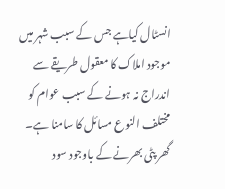انسٹال کیاہے جس کے سبب شہر میں موجود املاک کا معقول طریقے سے اندراج نہ ہونے کے سبب عوام کو مختلف النوع مسائل کا سامنا ہے۔ گھر پٹی بھرنے کے باوجود سود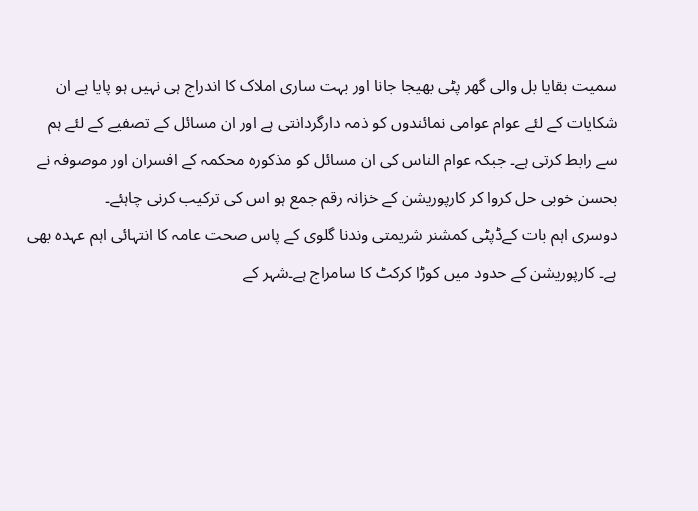سمیت بقایا بل والی گھر پٹی بھیجا جانا اور بہت ساری املاک کا اندراج ہی نہیں ہو پایا ہے ان شکایات کے لئے عوام عوامی نمائندوں کو ذمہ دارگردانتی ہے اور ان مسائل کے تصفیے کے لئے ہم سے رابط کرتی ہے۔ جبکہ عوام الناس کی ان مسائل کو مذکورہ محکمہ کے افسران اور موصوفہ نے بحسن خوبی حل کروا کر کارپوریشن کے خزانہ رقم جمع ہو اس کی ترکیب کرنی چاہئے۔
دوسری اہم بات کےڈپٹی کمشنر شریمتی وندنا گلوی کے پاس صحت عامہ کا انتہائی اہم عہدہ بھی ہے۔ کارپوریشن کے حدود میں کوڑا کرکٹ کا سامراج ہے۔شہر کے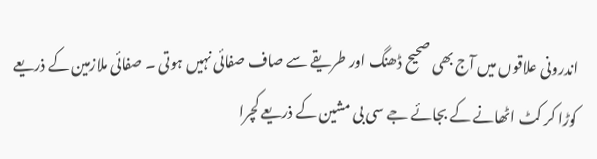اندرونی علاقوں میں آج بھی صحیح ڈھنگ اور طریقے سے صاف صفائی نہیں ہوتی ۔ صفائی ملازمین کے ذریعے کوڑا کر کٹ اٹھانے کے بجائے جے سی بی مشین کے ذریعے کچرا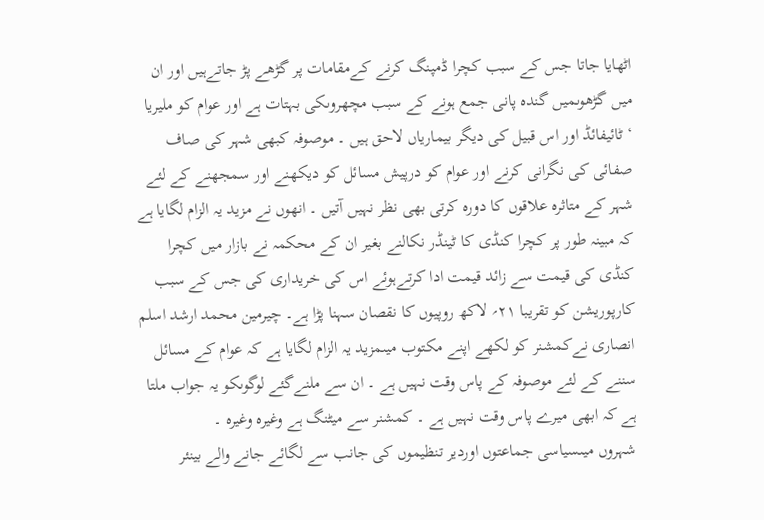اٹھایا جاتا جس کے سبب کچرا ڈمپنگ کرنے کےمقامات پر گڑھے پڑ جاتےہیں اور ان میں گڑھوںمیں گندہ پانی جمع ہونے کے سبب مچھروںکی بہتات ہے اور عوام کو ملیریا ‘ٹائیفائڈ اور اس قبیل کی دیگر بیماریاں لاحق ہیں ۔ موصوفہ کبھی شہر کی صاف صفائی کی نگرانی کرنے اور عوام کو درپیش مسائل کو دیکھنے اور سمجھنے کے لئے شہر کے متاثرہ علاقوں کا دورہ کرتی بھی نظر نہیں آتیں ۔ انھوں نے مزید یہ الزام لگایا ہے کہ مبینہ طور پر کچرا کنڈی کا ٹینڈر نکالنے بغیر ان کے محکمہ نے بازار میں کچرا کنڈی کی قیمت سے زائد قیمت ادا کرتےہوئے اس کی خریداری کی جس کے سبب کارپوریشن کو تقریبا ۲۱؍ لاکھ روپیوں کا نقصان سہنا پڑا ہے۔ چیرمین محمد ارشد اسلم انصاری نےکمشنر کو لکھے اپنے مکتوب میںمزید یہ الزام لگایا ہے کہ عوام کے مسائل سننے کے لئے موصوفہ کے پاس وقت نہیں ہے ۔ ان سے ملنےگئے لوگوںکو یہ جواب ملتا ہے کہ ابھی میرے پاس وقت نہیں ہے ۔ کمشنر سے میٹنگ ہے وغیرہ وغیرہ ۔
شہروں میںسیاسی جماعتوں اوردیر تنظیموں کی جانب سے لگائے جانے والے بینئر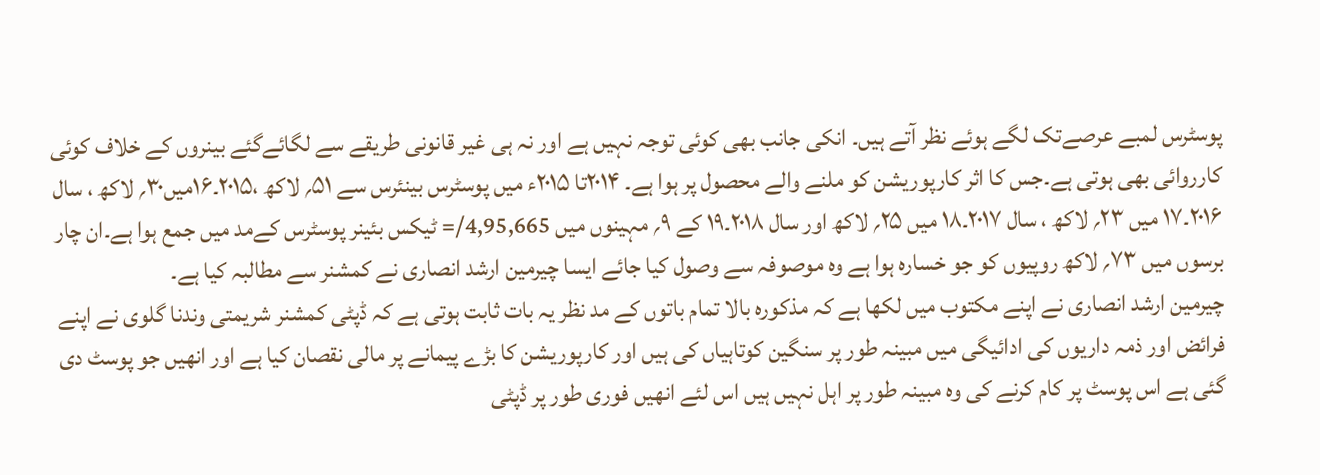پوسٹرس لمبے عرصےتک لگے ہوئے نظر آتے ہیں۔ انکی جانب بھی کوئی توجہ نہیں ہے اور نہ ہی غیر قانونی طریقے سے لگائےگئے بینروں کے خلاف کوئی کارروائی بھی ہوتی ہے۔جس کا اثر کارپوریشن کو ملنے والے محصول پر ہوا ہے۔ ۲۰۱۴تا ۲۰۱۵ء میں پوسٹرس بینئرس سے ۵۱؍ لاکھ ،۲۰۱۵۔۱۶میں۳۰؍ لاکھ ، سال ۲۰۱۶۔۱۷ میں ۲۳؍ لاکھ ، سال ۲۰۱۷۔۱۸ میں ۲۵؍ لاکھ اور سال ۲۰۱۸۔۱۹ کے ۹؍ مہینوں میں 4,95,665/= ٹیکس بئینر پوسٹرس کےمد میں جمع ہوا ہے۔ان چار برسوں میں ۷۳؍ لاکھ روپیوں کو جو خسارہ ہوا ہے وہ موصوفہ سے وصول کیا جائے ایسا چیرمین ارشد انصاری نے کمشنر سے مطالبہ کیا ہے۔
چیرمین ارشد انصاری نے اپنے مکتوب میں لکھا ہے کہ مذکورہ بالا تمام باتوں کے مد نظر یہ بات ثابت ہوتی ہے کہ ڈپٹی کمشنر شریمتی وندنا گلوی نے اپنے فرائض اور ذمہ داریوں کی ادائیگی میں مبینہ طور پر سنگین کوتاہیاں کی ہیں اور کارپوریشن کا بڑے پیمانے پر مالی نقصان کیا ہے اور انھیں جو پوسٹ دی گئی ہے اس پوسٹ پر کام کرنے کی وہ مبینہ طور پر اہل نہیں ہیں اس لئے انھیں فوری طور پر ڈپٹی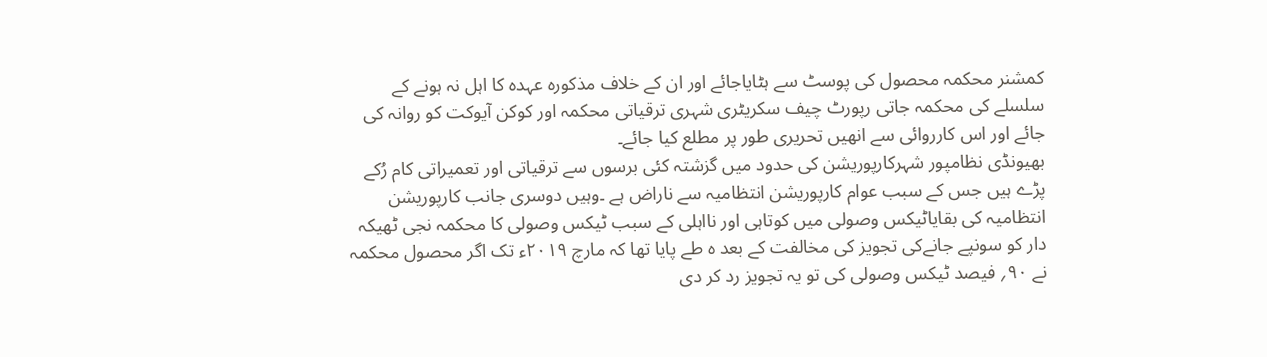کمشنر محکمہ محصول کی پوسٹ سے ہٹایاجائے اور ان کے خلاف مذکورہ عہدہ کا اہل نہ ہونے کے سلسلے کی محکمہ جاتی رپورٹ چیف سکریٹری شہری ترقیاتی محکمہ اور کوکن آیوکت کو روانہ کی جائے اور اس کارروائی سے انھیں تحریری طور پر مطلع کیا جائے۔
بھیونڈی نظامپور شہرکارپوریشن کی حدود میں گزشتہ کئی برسوں سے ترقیاتی اور تعمیراتی کام رُکے پڑے ہیں جس کے سبب عوام کارپوریشن انتظامیہ سے ناراض ہے ۔وہیں دوسری جانب کارپوریشن انتظامیہ کی بقایاٹیکس وصولی میں کوتاہی اور نااہلی کے سبب ٹیکس وصولی کا محکمہ نجی ٹھیکہ دار کو سونپے جانےکی تجویز کی مخالفت کے بعد ہ طے پایا تھا کہ مارچ ۲۰۱۹ء تک اگر محصول محکمہ نے ۹۰؍ فیصد ٹیکس وصولی کی تو یہ تجویز رد کر دی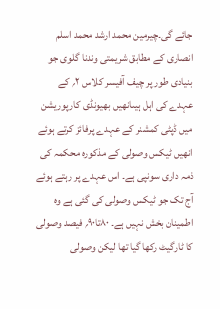جائے گی۔چیرمین محمد ارشد محمد اسلم انصاری کے مطابق شریمتی وندنا گلوی جو بنیادی طور پر چیف آفیسر کلاس ۲؍ کے عہدے کی اہل ہیںانھیں بھیونڈی کارپوریشن میں ڈپٹی کمشنر کے عہدے پرفائز کرتے ہوئے انھیں ٹیکس وصولی کے مذکورہ محکمہ کی ذمہ داری سونپی ہے۔ اس عہدے پر رہتے ہوئے آج تک جو ٹیکس وصولی کی گئی ہے وہ اطمینان بخش نہیں ہے۔ ۸۰تا۹۰؍ فیصد وصولی کا ٹارگیٹ رکھا گیا تھا لیکن وصولی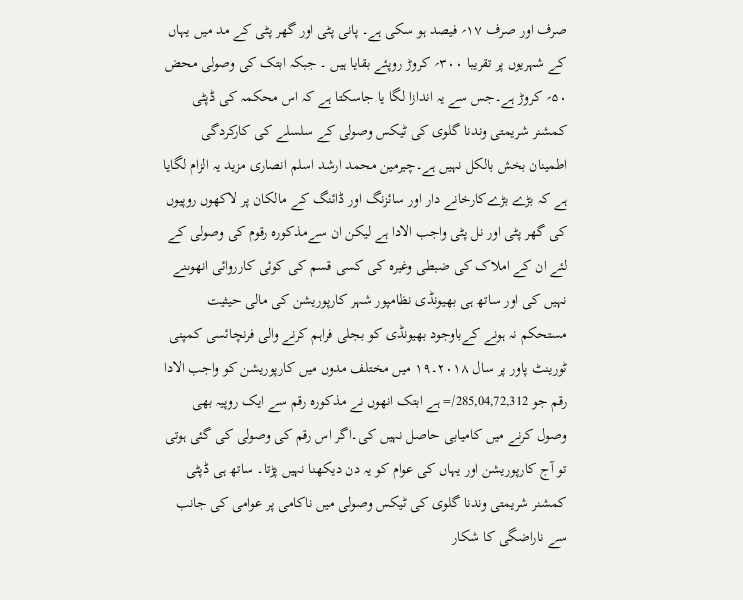صرف اور صرف ۱۷؍ فیصد ہو سکی ہے۔ پانی پٹی اور گھر پٹی کے مد میں یہاں کے شہریوں پر تقریبا ۳۰۰؍ کروڑ روپئے بقایا ہیں ۔ جبکہ ابتک کی وصولی محض ۵۰؍ کروڑ ہے۔جس سے یہ اندازا لگا یا جاسکتا ہے کہ اس محکمہ کی ڈپٹی کمشنر شریمتی وندنا گلوی کی ٹیکس وصولی کے سلسلے کی کارکردگی اطمینان بخش بالکل نہیں ہے۔چیرمین محمد ارشد اسلم انصاری مزید یہ الزام لگایا ہے کہ بڑے بڑےکارخانے دار اور سائزنگ اور ڈائنگ کے مالکان پر لاکھوں روپیوں کی گھر پٹی اور نل پٹی واجب الادا ہے لیکن ان سےمذکورہ رقوم کی وصولی کے لئے ان کے املاک کی ضبطی وغیرہ کی کسی قسم کی کوئی کارروائی انھوںنے نہیں کی اور ساتھ ہی بھیونڈی نظامپور شہر کارپوریشن کی مالی حیثیت مستحکم نہ ہونے کےباوجود بھیونڈی کو بجلی فراہم کرنے والی فرنچائسی کمپنی ٹورینٹ پاور پر سال ۲۰۱۸۔۱۹ میں مختلف مدوں میں کارپوریشن کو واجب الادا رقم جو 285,04,72,312/= ہے ابتک انھوں نے مذکورہ رقم سے ایک روپیہ بھی وصول کرنے میں کامیابی حاصل نہیں کی۔اگر اس رقم کی وصولی کی گئی ہوتی تو آج کارپوریشن اور یہاں کی عوام کو یہ دن دیکھنا نہیں پڑتا۔ ساتھ ہی ڈپٹی کمشنر شریمتی وندنا گلوی کی ٹیکس وصولی میں ناکامی پر عوامی کی جانب سے ناراضگی کا شکار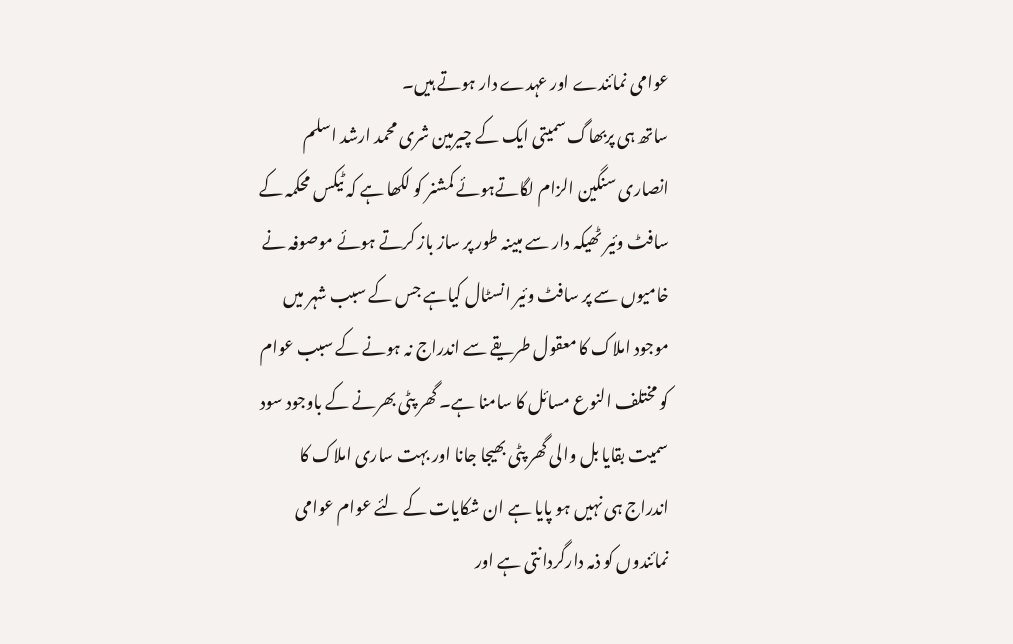عوامی نمائندے اور عہدے دار ہوتے ہیں۔
ساتھ ہی پربھاگ سمیتی ایک کے چیرمین شری محمد ارشد اسلم انصاری سنگین الزام لگاتےہوئے کمشنر کو لکھا ہے کہ ٹیکس محکمہ کے سافٹ وئیر ٹھیکہ دار سے مبینہ طور پر ساز باز کرتے ہوئے موصوفہ نے خامیوں سے پر سافٹ وئیر انسٹال کیاہے جس کے سبب شہر میں موجود املاک کا معقول طریقے سے اندراج نہ ہونے کے سبب عوام کو مختلف النوع مسائل کا سامنا ہے۔ گھر پٹی بھرنے کے باوجود سود سمیت بقایا بل والی گھر پٹی بھیجا جانا اور بہت ساری املاک کا اندراج ہی نہیں ہو پایا ہے ان شکایات کے لئے عوام عوامی نمائندوں کو ذمہ دارگردانتی ہے اور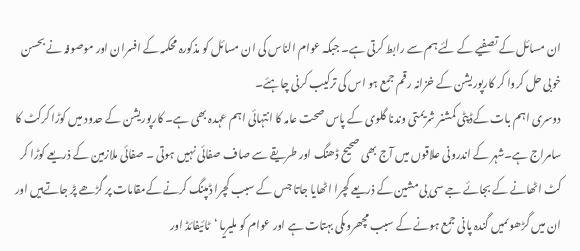ان مسائل کے تصفیے کے لئے ہم سے رابط کرتی ہے۔ جبکہ عوام الناس کی ان مسائل کو مذکورہ محکمہ کے افسران اور موصوفہ نے بحسن خوبی حل کروا کر کارپوریشن کے خزانہ رقم جمع ہو اس کی ترکیب کرنی چاہئے۔
دوسری اہم بات کےڈپٹی کمشنر شریمتی وندنا گلوی کے پاس صحت عامہ کا انتہائی اہم عہدہ بھی ہے۔ کارپوریشن کے حدود میں کوڑا کرکٹ کا سامراج ہے۔شہر کے اندرونی علاقوں میں آج بھی صحیح ڈھنگ اور طریقے سے صاف صفائی نہیں ہوتی ۔ صفائی ملازمین کے ذریعے کوڑا کر کٹ اٹھانے کے بجائے جے سی بی مشین کے ذریعے کچرا اٹھایا جاتا جس کے سبب کچرا ڈمپنگ کرنے کےمقامات پر گڑھے پڑ جاتےہیں اور ان میں گڑھوںمیں گندہ پانی جمع ہونے کے سبب مچھروںکی بہتات ہے اور عوام کو ملیریا ‘ٹائیفائڈ اور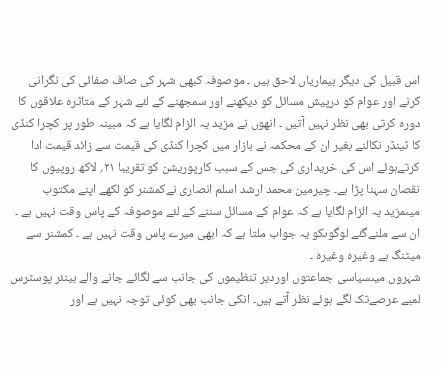اس قبیل کی دیگر بیماریاں لاحق ہیں ۔ موصوفہ کبھی شہر کی صاف صفائی کی نگرانی کرنے اور عوام کو درپیش مسائل کو دیکھنے اور سمجھنے کے لئے شہر کے متاثرہ علاقوں کا دورہ کرتی بھی نظر نہیں آتیں ۔ انھوں نے مزید یہ الزام لگایا ہے کہ مبینہ طور پر کچرا کنڈی کا ٹینڈر نکالنے بغیر ان کے محکمہ نے بازار میں کچرا کنڈی کی قیمت سے زائد قیمت ادا کرتےہوئے اس کی خریداری کی جس کے سبب کارپوریشن کو تقریبا ۲۱؍ لاکھ روپیوں کا نقصان سہنا پڑا ہے۔ چیرمین محمد ارشد اسلم انصاری نےکمشنر کو لکھے اپنے مکتوب میںمزید یہ الزام لگایا ہے کہ عوام کے مسائل سننے کے لئے موصوفہ کے پاس وقت نہیں ہے ۔ ان سے ملنےگئے لوگوںکو یہ جواب ملتا ہے کہ ابھی میرے پاس وقت نہیں ہے ۔ کمشنر سے میٹنگ ہے وغیرہ وغیرہ ۔
شہروں میںسیاسی جماعتوں اوردیر تنظیموں کی جانب سے لگائے جانے والے بینئر پوسٹرس لمبے عرصےتک لگے ہوئے نظر آتے ہیں۔ انکی جانب بھی کوئی توجہ نہیں ہے اور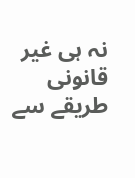نہ ہی غیر قانونی طریقے سے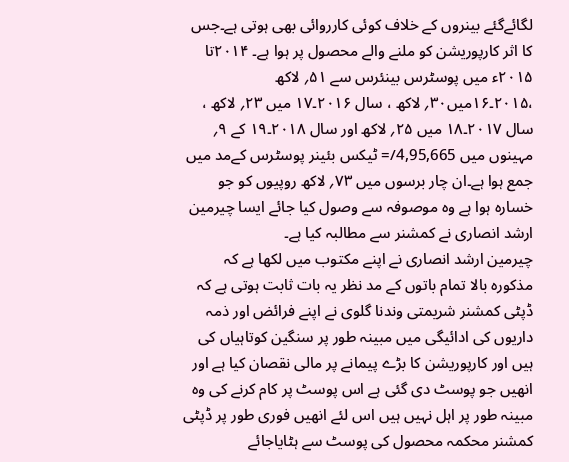لگائےگئے بینروں کے خلاف کوئی کارروائی بھی ہوتی ہے۔جس کا اثر کارپوریشن کو ملنے والے محصول پر ہوا ہے۔ ۲۰۱۴تا ۲۰۱۵ء میں پوسٹرس بینئرس سے ۵۱؍ لاکھ ،۲۰۱۵۔۱۶میں۳۰؍ لاکھ ، سال ۲۰۱۶۔۱۷ میں ۲۳؍ لاکھ ، سال ۲۰۱۷۔۱۸ میں ۲۵؍ لاکھ اور سال ۲۰۱۸۔۱۹ کے ۹؍ مہینوں میں 4,95,665/= ٹیکس بئینر پوسٹرس کےمد میں جمع ہوا ہے۔ان چار برسوں میں ۷۳؍ لاکھ روپیوں کو جو خسارہ ہوا ہے وہ موصوفہ سے وصول کیا جائے ایسا چیرمین ارشد انصاری نے کمشنر سے مطالبہ کیا ہے۔
چیرمین ارشد انصاری نے اپنے مکتوب میں لکھا ہے کہ مذکورہ بالا تمام باتوں کے مد نظر یہ بات ثابت ہوتی ہے کہ ڈپٹی کمشنر شریمتی وندنا گلوی نے اپنے فرائض اور ذمہ داریوں کی ادائیگی میں مبینہ طور پر سنگین کوتاہیاں کی ہیں اور کارپوریشن کا بڑے پیمانے پر مالی نقصان کیا ہے اور انھیں جو پوسٹ دی گئی ہے اس پوسٹ پر کام کرنے کی وہ مبینہ طور پر اہل نہیں ہیں اس لئے انھیں فوری طور پر ڈپٹی کمشنر محکمہ محصول کی پوسٹ سے ہٹایاجائے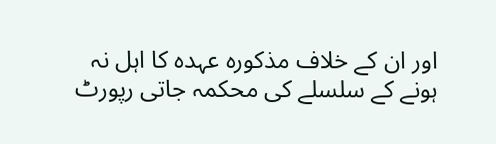اور ان کے خلاف مذکورہ عہدہ کا اہل نہ ہونے کے سلسلے کی محکمہ جاتی رپورٹ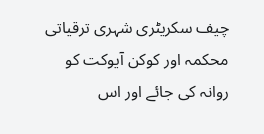چیف سکریٹری شہری ترقیاتی محکمہ اور کوکن آیوکت کو روانہ کی جائے اور اس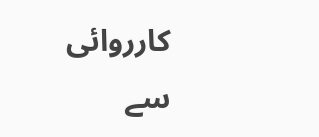کارروائی سے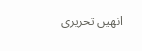انھیں تحریری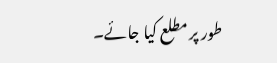طور پر مطلع کیا جائے۔